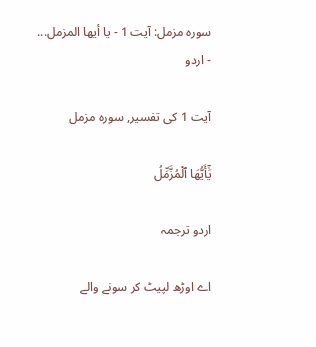سورہ مزمل: آیت 1 - يا أيها المزمل... - اردو

آیت 1 کی تفسیر, سورہ مزمل

يَٰٓأَيُّهَا ٱلْمُزَّمِّلُ

اردو ترجمہ

اے اوڑھ لپیٹ کر سونے والے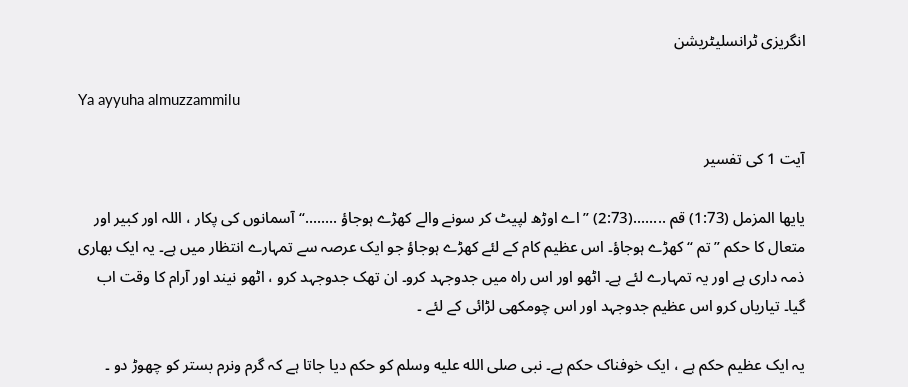انگریزی ٹرانسلیٹریشن

Ya ayyuha almuzzammilu

آیت 1 کی تفسیر

یایھا المزمل (1:73) قم ........(2:73) ” اے اوڑھ لپیٹ کر سونے والے کھڑے ہوجاؤ ........“ آسمانوں کی پکار ، اللہ اور کبیر اور متعال کا حکم ” تم “ کھڑے ہوجاؤ۔ اس عظیم کام کے لئے کھڑے ہوجاؤ جو ایک عرصہ سے تمہارے انتظار میں ہے۔ یہ ایک بھاری ذمہ داری ہے اور یہ تمہارے لئے ہے۔ اٹھو اور اس راہ میں جدوجہد کرو۔ ان تھک جدوجہد کرو ، اٹھو نیند اور آرام کا وقت اب گیا۔ تیاریاں کرو اس عظیم جدوجہد اور اس چومکھی لڑائی کے لئے ۔

یہ ایک عظیم حکم ہے ، ایک خوفناک حکم ہے۔ نبی صلى الله عليه وسلم کو حکم دیا جاتا ہے کہ گرم ونرم بستر کو چھوڑ دو ۔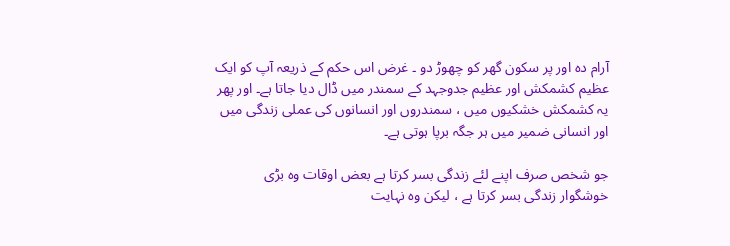آرام دہ اور پر سکون گھر کو چھوڑ دو ۔ غرض اس حکم کے ذریعہ آپ کو ایک عظیم کشمکش اور عظیم جدوجہد کے سمندر میں ڈال دیا جاتا ہے۔ اور پھر یہ کشمکش خشکیوں میں ، سمندروں اور انسانوں کی عملی زندگی میں اور انسانی ضمیر میں ہر جگہ برپا ہوتی ہے۔

جو شخص صرف اپنے لئے زندگی بسر کرتا ہے بعض اوقات وہ بڑی خوشگوار زندگی بسر کرتا ہے ، لیکن وہ نہایت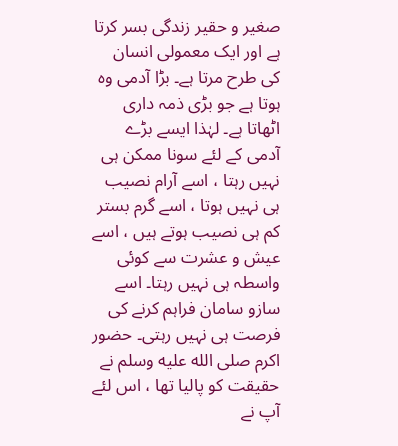صغیر و حقیر زندگی بسر کرتا ہے اور ایک معمولی انسان کی طرح مرتا ہے۔ بڑا آدمی وہ ہوتا ہے جو بڑی ذمہ داری اٹھاتا ہے۔ لہٰذا ایسے بڑے آدمی کے لئے سونا ممکن ہی نہیں رہتا ، اسے آرام نصیب ہی نہیں ہوتا ، اسے گرم بستر کم ہی نصیب ہوتے ہیں ، اسے عیش و عشرت سے کوئی واسطہ ہی نہیں رہتا۔ اسے سازو سامان فراہم کرنے کی فرصت ہی نہیں رہتی۔ حضور اکرم صلى الله عليه وسلم نے حقیقت کو پالیا تھا ، اس لئے آپ نے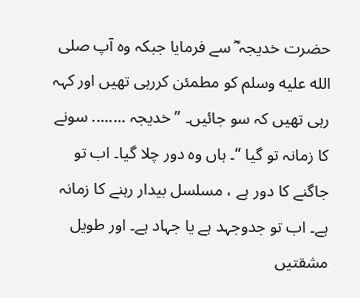حضرت خدیجہ ؓ سے فرمایا جبکہ وہ آپ صلى الله عليه وسلم کو مطمئن کررہی تھیں اور کہہ رہی تھیں کہ سو جائیں۔ ” خدیجہ ........ سونے کا زمانہ تو گیا “۔ ہاں وہ دور چلا گیا۔ اب تو جاگنے کا دور ہے ، مسلسل بیدار رہنے کا زمانہ ہے۔ اب تو جدوجہد ہے یا جہاد ہے۔ اور طویل مشقتیں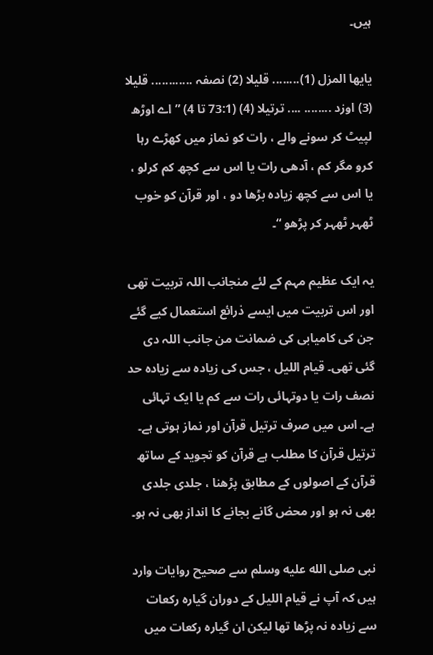ہیں۔

یایھا المزل (1)........ قلیلا (2) نصفہ ............ قلیلا (3) اوزد ........ .... ترتیلا (4) (73:1 تا 4) ” اے اوڑھ لپیٹ کر سونے والے ، رات کو نماز میں کھڑے رہا کرو مگر کم ، آدھی رات یا اس سے کچھ کم کرلو ، یا اس سے کچھ زیادہ بڑھا دو ، اور قرآن کو خوب ٹھہر ٹھہر کر پڑھو “۔

یہ ایک عظیم مہم کے لئے منجانب اللہ تربیت تھی اور اس تربیت میں ایسے ذرائع استعمال کیے گئے جن کی کامیابی کی ضمانت من جانب اللہ دی گئی تھی۔ قیام اللیل ، جس کی زیادہ سے زیادہ حد نصف رات یا دوتہائی رات سے کم یا ایک تہائی ہے۔ اس میں صرف ترتیل قرآن اور نماز ہوتی ہے۔ ترتیل قرآن کا مطلب ہے قرآن کو تجوید کے ساتھ قرآن کے اصولوں کے مطابق پڑھنا ، جلدی جلدی بھی نہ ہو اور محض گانے بجانے کا انداز بھی نہ ہو۔

نبی صلى الله عليه وسلم سے صحیح روایات وارد ہیں کہ آپ نے قیام اللیل کے دوران گیارہ رکعات سے زیادہ نہ پڑھا تھا لیکن ان گیارہ رکعات میں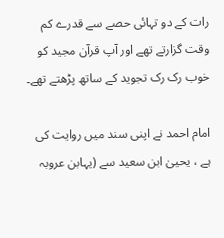رات کے دو تہائی حصے سے قدرے کم وقت گزارتے تھے اور آپ قرآن مجید کو خوب رک رک تجوید کے ساتھ پڑھتے تھے۔

امام احمد نے اپنی سند میں روایت کی ہے ، یحییٰ ابن سعید سے (یہابن عروبہ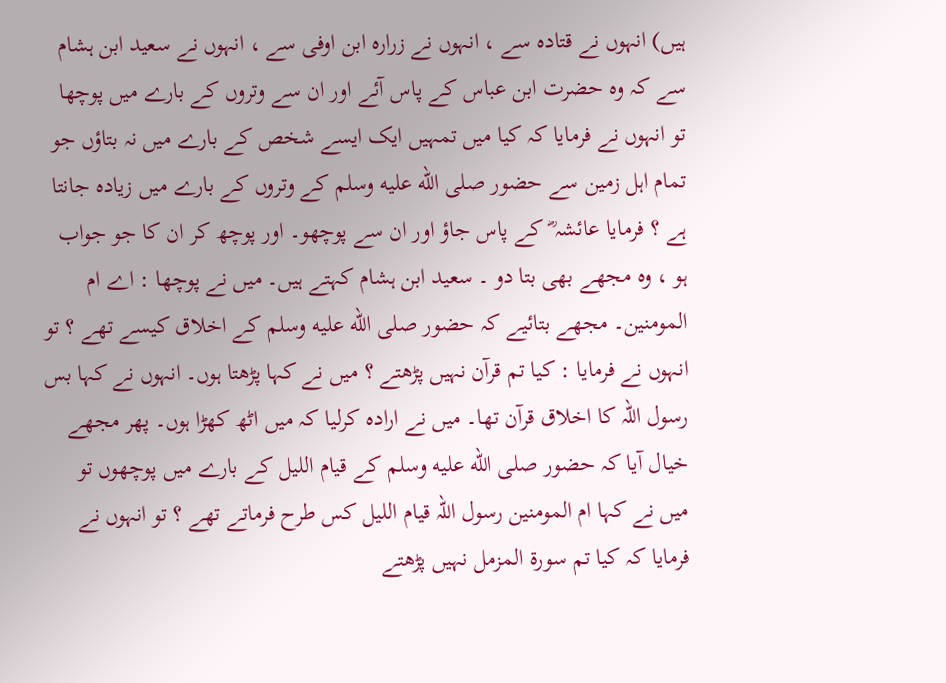ہیں) انہوں نے قتادہ سے ، انہوں نے زرارہ ابن اوفی سے ، انہوں نے سعید ابن ہشام سے کہ وہ حضرت ابن عباس کے پاس آئے اور ان سے وتروں کے بارے میں پوچھا تو انہوں نے فرمایا کہ کیا میں تمہیں ایک ایسے شخص کے بارے میں نہ بتاؤں جو تمام اہل زمین سے حضور صلى الله عليه وسلم کے وتروں کے بارے میں زیادہ جانتا ہے ؟ فرمایا عائشہ ؓ کے پاس جاؤ اور ان سے پوچھو۔ اور پوچھ کر ان کا جو جواب ہو ، وہ مجھے بھی بتا دو ۔ سعید ابن ہشام کہتے ہیں۔ میں نے پوچھا : اے ام المومنین۔ مجھے بتائیے کہ حضور صلى الله عليه وسلم کے اخلاق کیسے تھے ؟ تو انہوں نے فرمایا : کیا تم قرآن نہیں پڑھتے ؟ میں نے کہا پڑھتا ہوں۔ انہوں نے کہا بس رسول اللہ کا اخلاق قرآن تھا۔ میں نے ارادہ کرلیا کہ میں اٹھ کھڑا ہوں۔ پھر مجھے خیال آیا کہ حضور صلى الله عليه وسلم کے قیام اللیل کے بارے میں پوچھوں تو میں نے کہا ام المومنین رسول اللہ قیام اللیل کس طرح فرماتے تھے ؟ تو انہوں نے فرمایا کہ کیا تم سورة المزمل نہیں پڑھتے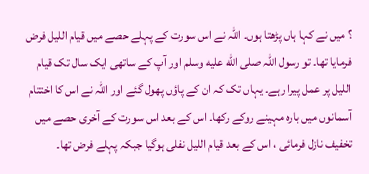؟ میں نے کہا ہاں پڑھتا ہوں۔ اللہ نے اس سورت کے پہلے حصے میں قیام اللیل فرض فرمایا تھا۔ تو رسول اللہ صلى الله عليه وسلم اور آپ کے ساتھی ایک سال تک قیام اللیل پر عمل پیرا رہے۔ یہاں تک کہ ان کے پاؤں پھول گئے اور اللہ نے اس کا اختتام آسمانوں میں بارہ مہینے روکے رکھا۔ اس کے بعد اس سورت کے آخری حصے میں تخفیف نازل فرمائی ، اس کے بعد قیام اللیل نفلی ہوگیا جبکہ پہلے فرض تھا۔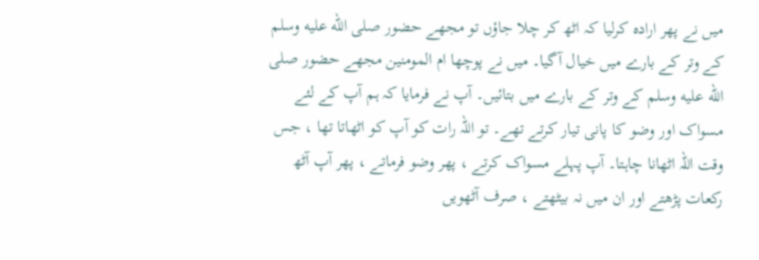میں نے پھر ارادہ کرلیا کہ اٹھ کر چلا جاؤں تو مجھے حضور صلى الله عليه وسلم کے وتر کے بارے میں خیال آگیا۔ میں نے پوچھا ام المومنین مجھے حضور صلى الله عليه وسلم کے وتر کے بارے میں بتائیں۔ آپ نے فرمایا کہ ہم آپ کے لئے مسواک اور وضو کا پانی تیار کرتے تھے۔ تو اللہ رات کو آپ کو اٹھاتا تھا ، جس وقت اللہ اٹھانا چاہتا۔ آپ پہلے مسواک کرتے ، پھر وضو فرماتے ، پھر آپ آٹھ رکعات پڑھتے اور ان میں نہ بیٹھتے ، صرف آٹھویں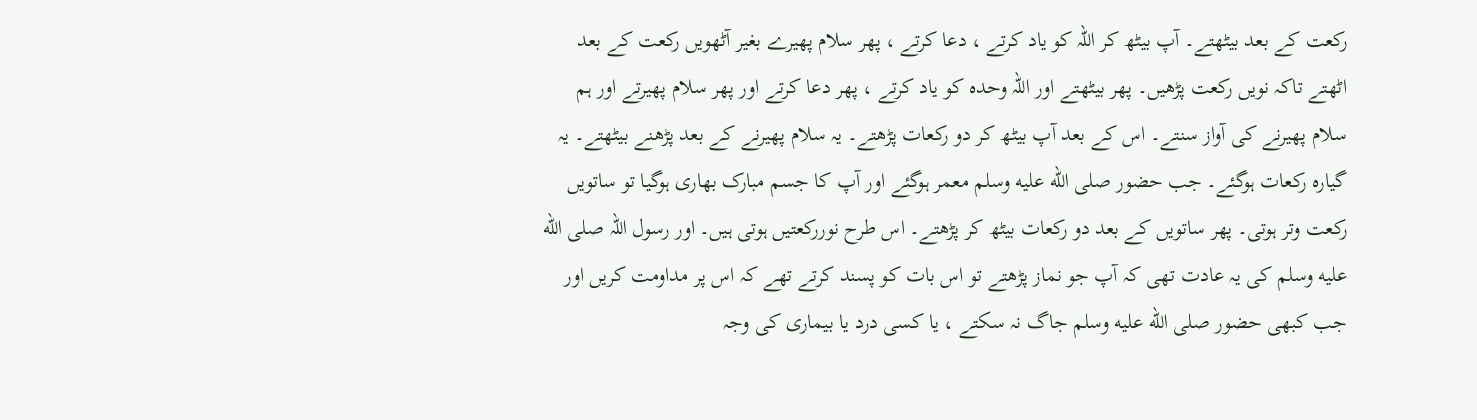رکعت کے بعد بیٹھتے۔ آپ بیٹھ کر اللہ کو یاد کرتے ، دعا کرتے ، پھر سلام پھیرے بغیر آٹھویں رکعت کے بعد اٹھتے تاکہ نویں رکعت پڑھیں۔ پھر بیٹھتے اور اللہ وحدہ کو یاد کرتے ، پھر دعا کرتے اور پھر سلام پھیرتے اور ہم سلام پھیرنے کی آواز سنتے۔ اس کے بعد آپ بیٹھ کر دو رکعات پڑھتے۔ یہ سلام پھیرنے کے بعد پڑھنے بیٹھتے۔ یہ گیارہ رکعات ہوگئے۔ جب حضور صلى الله عليه وسلم معمر ہوگئے اور آپ کا جسم مبارک بھاری ہوگیا تو ساتویں رکعت وتر ہوتی۔ پھر ساتویں کے بعد دو رکعات بیٹھ کر پڑھتے۔ اس طرح نوررکعتیں ہوتی ہیں۔ اور رسول اللہ صلى الله عليه وسلم کی یہ عادت تھی کہ آپ جو نماز پڑھتے تو اس بات کو پسند کرتے تھے کہ اس پر مداومت کریں اور جب کبھی حضور صلى الله عليه وسلم جاگ نہ سکتے ، یا کسی درد یا بیماری کی وجہ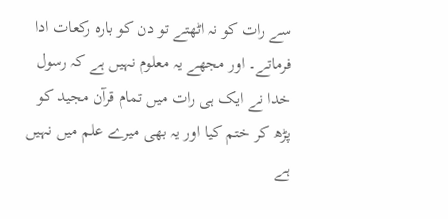سے رات کو نہ اٹھتے تو دن کو بارہ رکعات ادا فرماتے۔ اور مجھے یہ معلوم نہیں ہے کہ رسول خدا نے ایک ہی رات میں تمام قرآن مجید کو پڑھ کر ختم کیا اور یہ بھی میرے علم میں نہیں ہے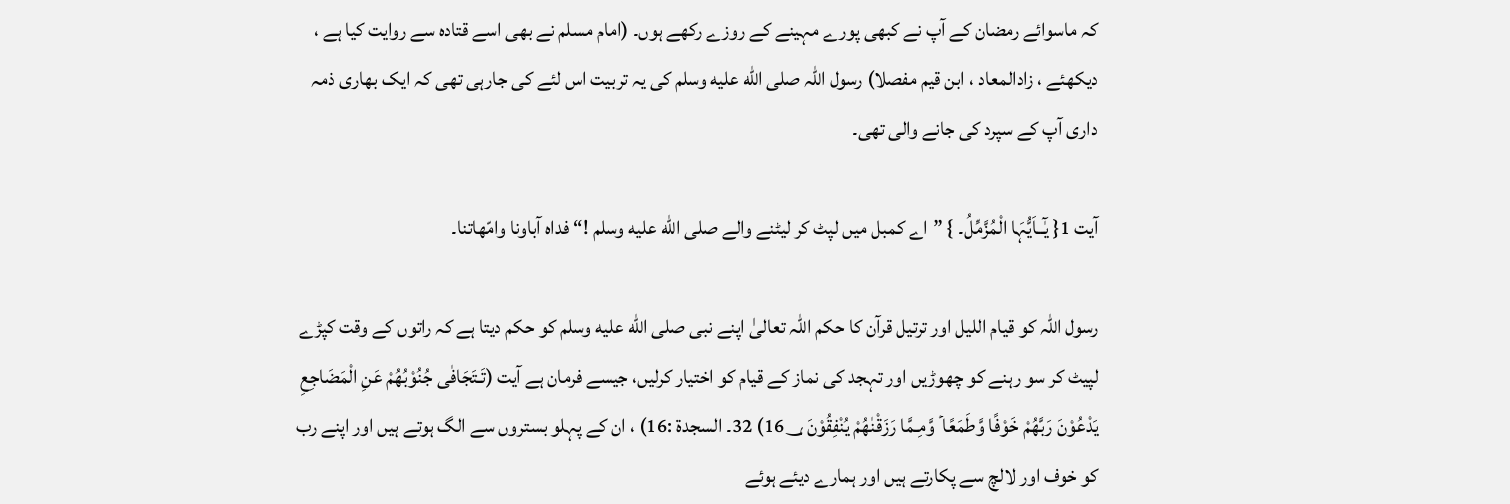کہ ماسوائے رمضان کے آپ نے کبھی پورے مہینے کے روزے رکھے ہوں۔ (امام مسلم نے بھی اسے قتادہ سے روایت کیا ہے ، دیکھئے ، زادالمعاد ، ابن قیم مفصلا) رسول اللہ صلى الله عليه وسلم کی یہ تربیت اس لئے کی جارہی تھی کہ ایک بھاری ذمہ داری آپ کے سپرد کی جانے والی تھی۔

آیت 1{ یٰٓــاَیُّہَا الْمُزَّمِّلُ۔ } ”اے کمبل میں لپٹ کر لیٹنے والے صلى الله عليه وسلم !“ فداہ آباونا وامّھاتنا۔

رسول اللہ کو قیام اللیل اور ترتیل قرآن کا حکم اللہ تعالیٰ اپنے نبی صلى الله عليه وسلم کو حکم دیتا ہے کہ راتوں کے وقت کپڑے لپیٹ کر سو رہنے کو چھوڑیں اور تہجد کی نماز کے قیام کو اختیار کرلیں، جیسے فرمان ہے آیت (تَـتَجَافٰى جُنُوْبُهُمْ عَنِ الْمَضَاجِعِ يَدْعُوْنَ رَبَّهُمْ خَوْفًا وَّطَمَعًا ۡ وَّمِـمَّا رَزَقْنٰهُمْ يُنْفِقُوْنَ 16؀) 32۔ السجدة :16) ، ان کے پہلو بستروں سے الگ ہوتے ہیں اور اپنے رب کو خوف اور لالچ سے پکارتے ہیں اور ہمارے دیئے ہوئے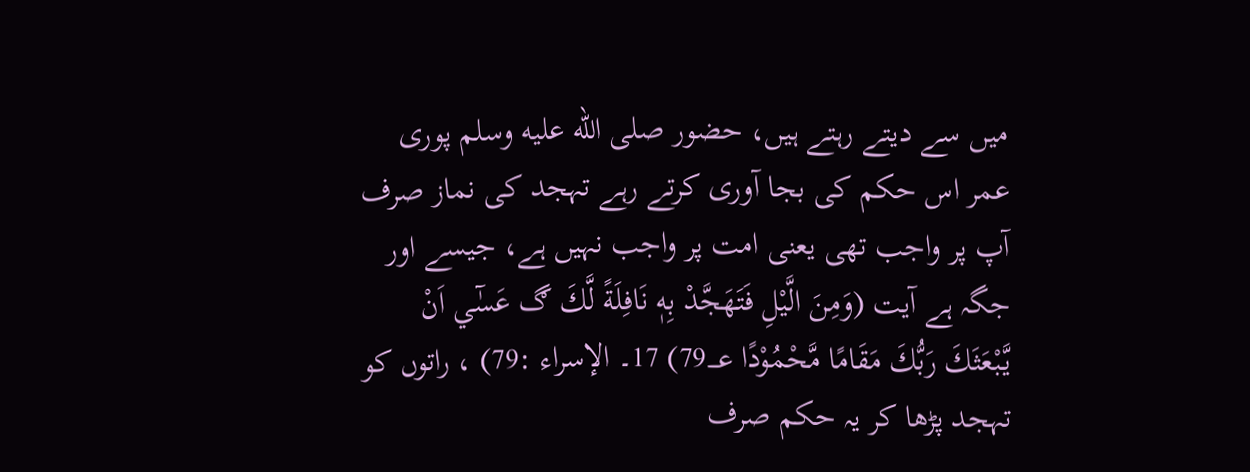میں سے دیتے رہتے ہیں، حضور صلى الله عليه وسلم پوری عمر اس حکم کی بجا آوری کرتے رہے تہجد کی نماز صرف آپ پر واجب تھی یعنی امت پر واجب نہیں ہے، جیسے اور جگہ ہے آیت (وَمِنَ الَّيْلِ فَتَهَجَّدْ بِهٖ نَافِلَةً لَّكَ ڰ عَسٰٓي اَنْ يَّبْعَثَكَ رَبُّكَ مَقَامًا مَّحْمُوْدًا 79؀) 17۔ الإسراء :79) ، راتوں کو تہجد پڑھا کر یہ حکم صرف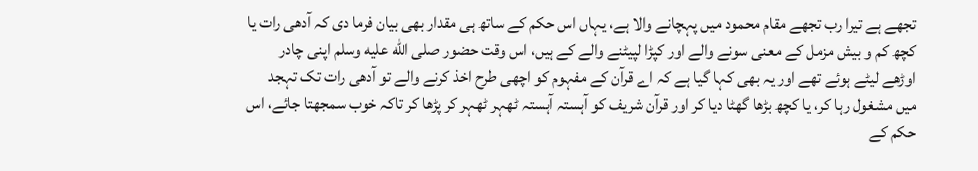تجھے ہے تیرا رب تجھے مقام محمود میں پہچانے والا ہے، یہاں اس حکم کے ساتھ ہی مقدار بھی بیان فرما دی کہ آدھی رات یا کچھ کم و بیش مزمل کے معنی سونے والے اور کپڑا لپیٹنے والے کے ہیں، اس وقت حضور صلى الله عليه وسلم اپنی چادر اوڑھے لیٹے ہوئے تھے اور یہ بھی کہا گیا ہے کہ اے قرآن کے مفہوم کو اچھی طرح اخذ کرنے والے تو آدھی رات تک تہجد میں مشغول رہا کر، یا کچھ بڑھا گھٹا دیا کر اور قرآن شریف کو آہستہ آہستہ ٹھہر ٹھہر کر پڑھا کر تاکہ خوب سمجھتا جائے، اس حکم کے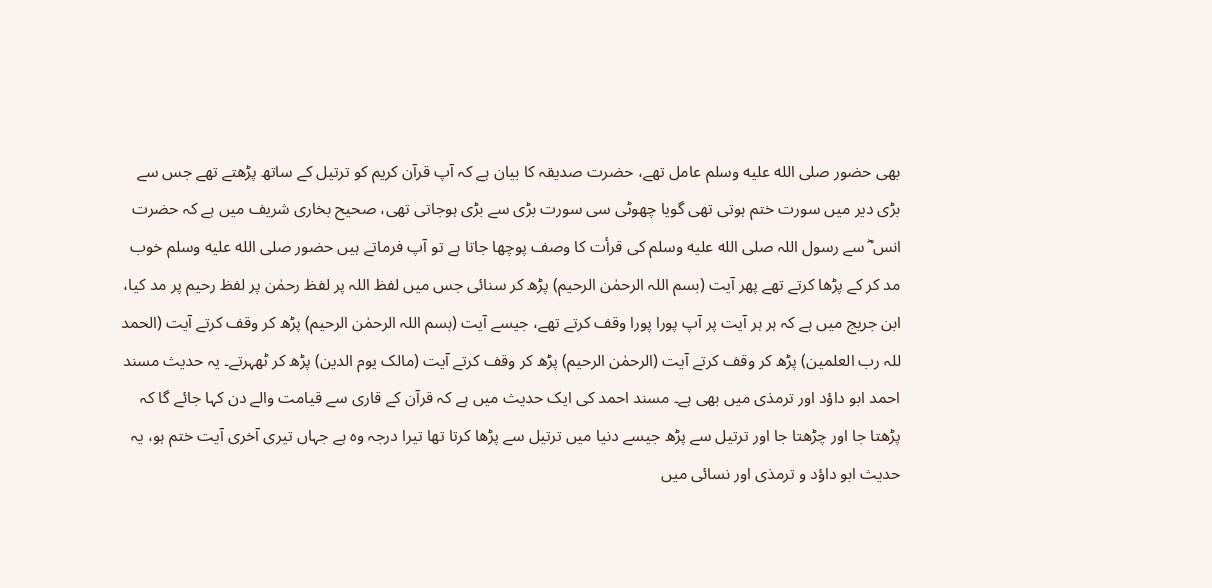بھی حضور صلى الله عليه وسلم عامل تھے، حضرت صدیقہ کا بیان ہے کہ آپ قرآن کریم کو ترتیل کے ساتھ پڑھتے تھے جس سے بڑی دیر میں سورت ختم ہوتی تھی گویا چھوٹی سی سورت بڑی سے بڑی ہوجاتی تھی، صحیح بخاری شریف میں ہے کہ حضرت انس ؓ سے رسول اللہ صلى الله عليه وسلم کی قرأت کا وصف پوچھا جاتا ہے تو آپ فرماتے ہیں حضور صلى الله عليه وسلم خوب مد کر کے پڑھا کرتے تھے پھر آیت (بسم اللہ الرحمٰن الرحیم) پڑھ کر سنائی جس میں لفظ اللہ پر لفظ رحمٰن پر لفظ رحیم پر مد کیا، ابن جریج میں ہے کہ ہر ہر آیت پر آپ پورا پورا وقف کرتے تھے، جیسے آیت (بسم اللہ الرحمٰن الرحیم) پڑھ کر وقف کرتے آیت (الحمد للہ رب العلمین) پڑھ کر وقف کرتے آیت (الرحمٰن الرحیم) پڑھ کر وقف کرتے آیت (مالک یوم الدین) پڑھ کر ٹھہرتے۔ یہ حدیث مسند احمد ابو داؤد اور ترمذی میں بھی ہے۔ مسند احمد کی ایک حدیث میں ہے کہ قرآن کے قاری سے قیامت والے دن کہا جائے گا کہ پڑھتا جا اور چڑھتا جا اور ترتیل سے پڑھ جیسے دنیا میں ترتیل سے پڑھا کرتا تھا تیرا درجہ وہ ہے جہاں تیری آخری آیت ختم ہو، یہ حدیث ابو داؤد و ترمذی اور نسائی میں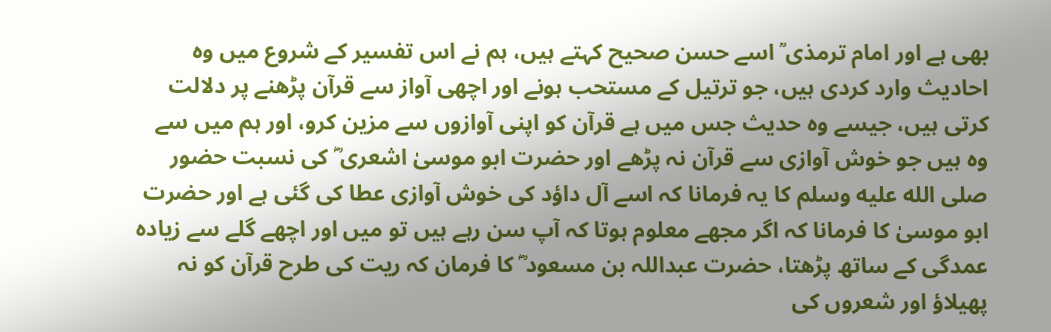بھی ہے اور امام ترمذی ؒ اسے حسن صحیح کہتے ہیں، ہم نے اس تفسیر کے شروع میں وہ احادیث وارد کردی ہیں، جو ترتیل کے مستحب ہونے اور اچھی آواز سے قرآن پڑھنے پر دلالت کرتی ہیں، جیسے وہ حدیث جس میں ہے قرآن کو اپنی آوازوں سے مزین کرو، اور ہم میں سے وہ ہیں جو خوش آوازی سے قرآن نہ پڑھے اور حضرت ابو موسیٰ اشعری ؓ کی نسبت حضور صلى الله عليه وسلم کا یہ فرمانا کہ اسے آل داؤد کی خوش آوازی عطا کی گئی ہے اور حضرت ابو موسیٰ کا فرمانا کہ اگر مجھے معلوم ہوتا کہ آپ سن رہے ہیں تو میں اور اچھے گلے سے زیادہ عمدگی کے ساتھ پڑھتا، حضرت عبداللہ بن مسعود ؓ کا فرمان کہ ریت کی طرح قرآن کو نہ پھیلاؤ اور شعروں کی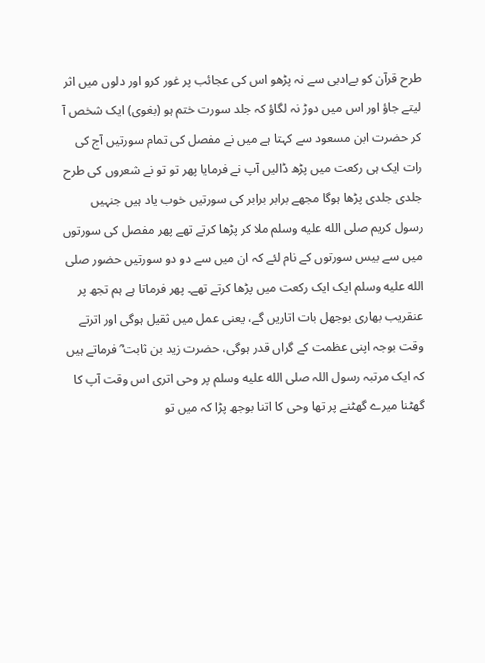طرح قرآن کو بےادبی سے نہ پڑھو اس کی عجائب پر غور کرو اور دلوں میں اثر لیتے جاؤ اور اس میں دوڑ نہ لگاؤ کہ جلد سورت ختم ہو (بغوی) ایک شخص آ کر حضرت ابن مسعود سے کہتا ہے میں نے مفصل کی تمام سورتیں آج کی رات ایک ہی رکعت میں پڑھ ڈالیں آپ نے فرمایا پھر تو تو نے شعروں کی طرح جلدی جلدی پڑھا ہوگا مجھے برابر برابر کی سورتیں خوب یاد ہیں جنہیں رسول کریم صلى الله عليه وسلم ملا کر پڑھا کرتے تھے پھر مفصل کی سورتوں میں سے بیس سورتوں کے نام لئے کہ ان میں سے دو دو سورتیں حضور صلى الله عليه وسلم ایک ایک رکعت میں پڑھا کرتے تھے۔ پھر فرماتا ہے ہم تجھ پر عنقریب بھاری بوجھل بات اتاریں گے، یعنی عمل میں ثقیل ہوگی اور اترتے وقت بوجہ اپنی عظمت کے گراں قدر ہوگی، حضرت زید بن ثابت ؓ فرماتے ہیں کہ ایک مرتبہ رسول اللہ صلى الله عليه وسلم پر وحی اتری اس وقت آپ کا گھٹنا میرے گھٹنے پر تھا وحی کا اتنا بوجھ پڑا کہ میں تو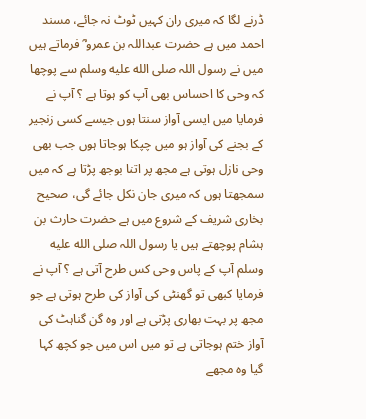ڈرنے لگا کہ میری ران کہیں ٹوٹ نہ جائے، مسند احمد میں ہے حضرت عبداللہ بن عمرو ؓ فرماتے ہیں میں نے رسول اللہ صلى الله عليه وسلم سے پوچھا کہ وحی کا احساس بھی آپ کو ہوتا ہے ؟ آپ نے فرمایا میں ایسی آواز سنتا ہوں جیسے کسی زنجیر کے بجنے کی آواز ہو میں چپکا ہوجاتا ہوں جب بھی وحی نازل ہوتی ہے مجھ پر اتنا بوجھ پڑتا ہے کہ میں سمجھتا ہوں کہ میری جان نکل جائے گی، صحیح بخاری شریف کے شروع میں ہے حضرت حارث بن ہشام پوچھتے ہیں یا رسول اللہ صلى الله عليه وسلم آپ کے پاس وحی کس طرح آتی ہے ؟ آپ نے فرمایا کبھی تو گھنٹی کی آواز کی طرح ہوتی ہے جو مجھ پر بہت بھاری پڑتی ہے اور وہ گن گناہٹ کی آواز ختم ہوجاتی ہے تو میں اس میں جو کچھ کہا گیا وہ مجھے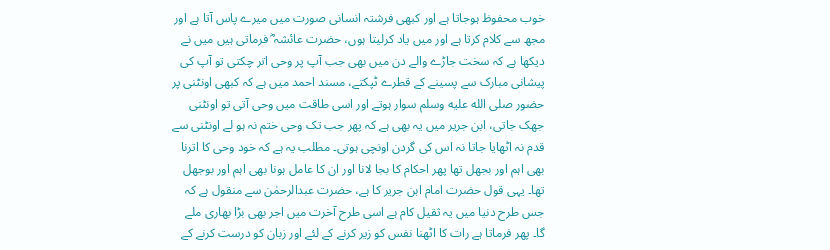خوب محفوظ ہوجاتا ہے اور کبھی فرشتہ انسانی صورت میں میرے پاس آتا ہے اور مجھ سے کلام کرتا ہے اور میں یاد کرلیتا ہوں، حضرت عائشہ ؓ فرماتی ہیں میں نے دیکھا ہے کہ سخت جاڑے والے دن میں بھی جب آپ پر وحی اتر چکتی تو آپ کی پیشانی مبارک سے پسینے کے قطرے ٹپکتے، مسند احمد میں ہے کہ کبھی اونٹنی پر حضور صلى الله عليه وسلم سوار ہوتے اور اسی طاقت میں وحی آتی تو اونٹنی جھک جاتی، ابن جریر میں یہ بھی ہے کہ پھر جب تک وحی ختم نہ ہو لے اونٹنی سے قدم نہ اٹھایا جاتا نہ اس کی گردن اونچی ہوتی۔ مطلب یہ ہے کہ خود وحی کا اترنا بھی اہم اور بجھل تھا پھر احکام کا بجا لانا اور ان کا عامل ہونا بھی اہم اور بوجھل تھا۔ یہی قول حضرت امام ابن جریر کا ہے، حضرت عبدالرحمٰن سے منقول ہے کہ جس طرح دنیا میں یہ ثقیل کام ہے اسی طرح آخرت میں اجر بھی بڑا بھاری ملے گا۔ پھر فرماتا ہے رات کا اٹھنا نفس کو زیر کرنے کے لئے اور زبان کو درست کرنے کے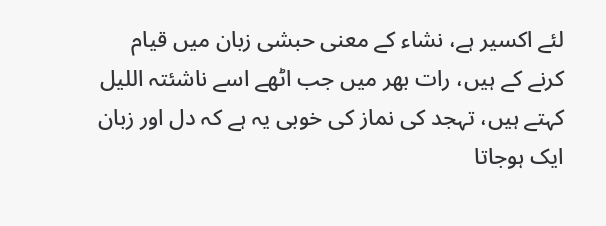لئے اکسیر ہے، نشاء کے معنی حبشی زبان میں قیام کرنے کے ہیں، رات بھر میں جب اٹھے اسے ناشئتہ اللیل کہتے ہیں، تہجد کی نماز کی خوبی یہ ہے کہ دل اور زبان ایک ہوجاتا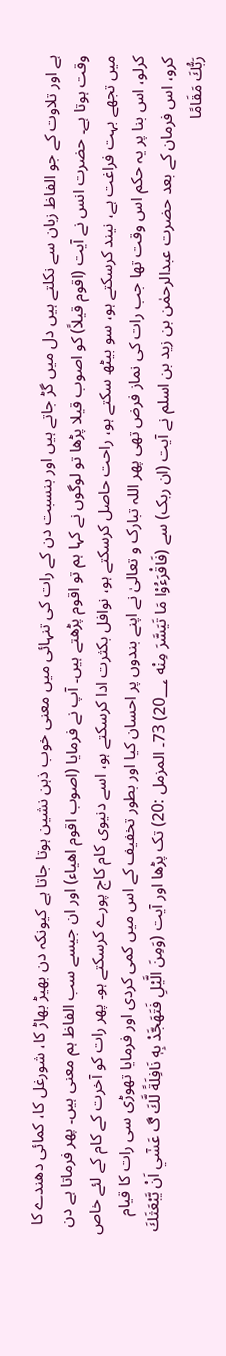ہے اور تلاوت کے جو الفاظ زبان سے نکلتے ہیں دل میں گڑ جاتے ہیں اور بنسبت دن کے رات کی تنہائی میں معنی خوب ذہن نشین ہوتا جاتا ہے کیونکہ دن بھیڑ بھاڑ کا، شورغل کا، کمائی دھندے کا وقت ہوتا ہے۔ حضرت انس نے آیت (اقوم قیلاً) کو اصوب قیلا پڑھا تو لوگوں نے کہا ہم تو اقوم پڑھتے ہیں۔ آپ نے فرمایا (اصوب اقوم اھیاء) اور ان جیسے سب الفاظ ہم معنی ہیں۔ پھر فرماتا ہے دن میں تجھے بہت فراغت ہے، نیند کرسکتے ہو، سو بیٹھ سکتے ہو، راحت حاصل کرسکتے ہو، نوافل بکثرت ادا کرسکتے ہو، اسے دنیوی کام کاج پورے کرسکتے ہو۔ پھر رات کو آخرت کے کام کے لئے خاص کرلو، اس بنا پر یہ حکم اس وقت تھا جب رات کی نماز فرض تھی پھر اللہ تبارک و تعالیٰ نے اپنے بندوں پر احسان کیا اور بطور تخفیف کے اس میں کمی کردی اور فرمایا تھوڑی سی رات کا قیام کرو، اس فرمان کے بعد حضرت عبدالرحمٰن بن زید بن اسلم نے آیت (ان ربک) سے (فَاقْرَءُوْا مَا تَيَسَّرَ مِنْه 20؀) 73۔ المزمل :20) تک پڑھا اور آیت (وَمِنَ الَّيْلِ فَتَهَجَّدْ بِهٖ نَافِلَةً لَّكَ ڰ عَسٰٓي اَنْ يَّبْعَثَكَ رَبُّكَ مَقَامًا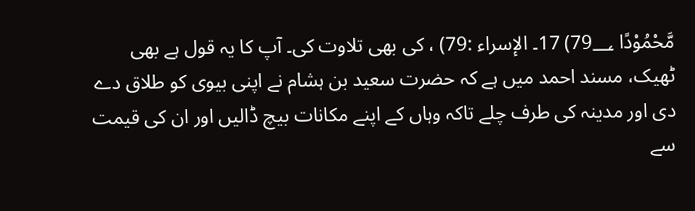مَّحْمُوْدًا 79؀) 17۔ الإسراء :79) ، کی بھی تلاوت کی۔ آپ کا یہ قول ہے بھی ٹھیک، مسند احمد میں ہے کہ حضرت سعید بن ہشام نے اپنی بیوی کو طلاق دے دی اور مدینہ کی طرف چلے تاکہ وہاں کے اپنے مکانات بیچ ڈالیں اور ان کی قیمت سے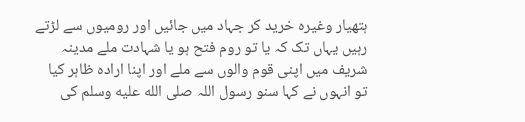ہتھیار وغیرہ خرید کر جہاد میں جائیں اور رومیوں سے لڑتے رہیں یہاں تک کہ یا تو روم فتح ہو یا شہادت ملے مدینہ شریف میں اپنی قوم والوں سے ملے اور اپنا ارادہ ظاہر کیا تو انہوں نے کہا سنو رسول اللہ صلى الله عليه وسلم کی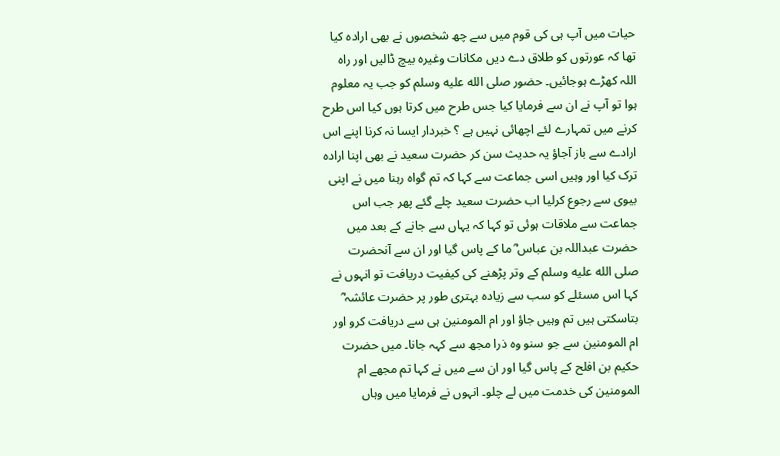حیات میں آپ ہی کی قوم میں سے چھ شخصوں نے بھی ارادہ کیا تھا کہ عورتوں کو طلاق دے دیں مکانات وغیرہ بیچ ڈالیں اور راہ اللہ کھڑے ہوجائیں۔ حضور صلى الله عليه وسلم کو جب یہ معلوم ہوا تو آپ نے ان سے فرمایا کیا جس طرح میں کرتا ہوں کیا اس طرح کرنے میں تمہارے لئے اچھائی نہیں ہے ؟ خبردار ایسا نہ کرنا اپنے اس ارادے سے باز آجاؤ یہ حدیث سن کر حضرت سعید نے بھی اپنا ارادہ ترک کیا اور وہیں اسی جماعت سے کہا کہ تم گواہ رہنا میں نے اپنی بیوی سے رجوع کرلیا اب حضرت سعید چلے گئے پھر جب اس جماعت سے ملاقات ہوئی تو کہا کہ یہاں سے جانے کے بعد میں حضرت عبداللہ بن عباس ؓ ما کے پاس گیا اور ان سے آنحضرت صلى الله عليه وسلم کے وتر پڑھنے کی کیفیت دریافت تو انہوں نے کہا اس مسئلے کو سب سے زیادہ بہتری طور پر حضرت عائشہ ؓ بتاسکتی ہیں تم وہیں جاؤ اور ام المومنین ہی سے دریافت کرو اور ام المومنین سے جو سنو وہ ذرا مجھ سے کہہ جانا۔ میں حضرت حکیم بن افلح کے پاس گیا اور ان سے میں نے کہا تم مجھے ام المومنین کی خدمت میں لے چلو۔ انہوں نے فرمایا میں وہاں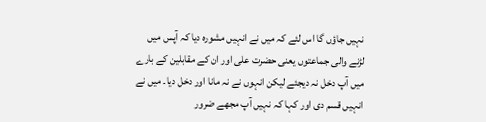نہیں جاؤں گا اس لئے کہ میں نے انہیں مشورہ دیا کہ آپس میں لڑنے والی جماعتوں یعنی حضرت علی اور ان کے مقابلین کے بارے میں آپ دخل نہ دیجئے لیکن انہوں نے نہ مانا اور دخل دیا۔ میں نے انہیں قسم دی اور کہا کہ نہیں آپ مجھے ضرور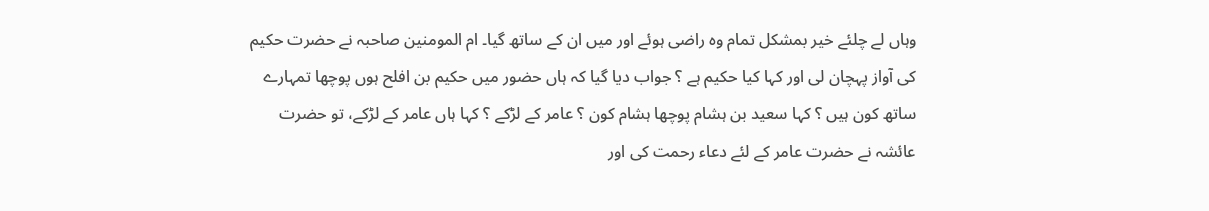وہاں لے چلئے خیر بمشکل تمام وہ راضی ہوئے اور میں ان کے ساتھ گیا۔ ام المومنین صاحبہ نے حضرت حکیم کی آواز پہچان لی اور کہا کیا حکیم ہے ؟ جواب دیا گیا کہ ہاں حضور میں حکیم بن افلح ہوں پوچھا تمہارے ساتھ کون ہیں ؟ کہا سعید بن ہشام پوچھا ہشام کون ؟ عامر کے لڑکے ؟ کہا ہاں عامر کے لڑکے، تو حضرت عائشہ نے حضرت عامر کے لئے دعاء رحمت کی اور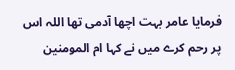فرمایا عامر بہت اچھا آدمی تھا اللہ اس پر رحم کرے میں نے کہا ام المومنین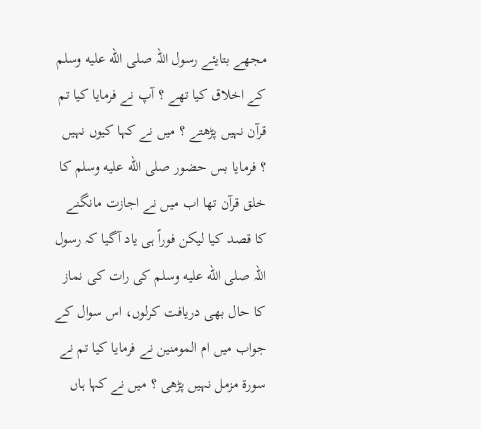مجھے بتایئے رسول اللہ صلى الله عليه وسلم کے اخلاق کیا تھے ؟ آپ نے فرمایا کیا تم قرآن نہیں پڑھتے ؟ میں نے کہا کیوں نہیں ؟ فرمایا بس حضور صلى الله عليه وسلم کا خلق قرآن تھا اب میں نے اجازت مانگنے کا قصد کیا لیکن فوراً ہی یاد آگیا کہ رسول اللہ صلى الله عليه وسلم کی رات کی نماز کا حال بھی دریافت کرلوں، اس سوال کے جواب میں ام المومنین نے فرمایا کیا تم نے سورة مزمل نہیں پڑھی ؟ میں نے کہا ہاں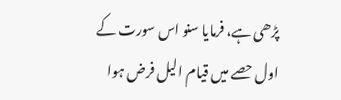پڑھی ہے، فرمایا سنو اس سورت کے اول حصے میں قیام الیل فرض ہوا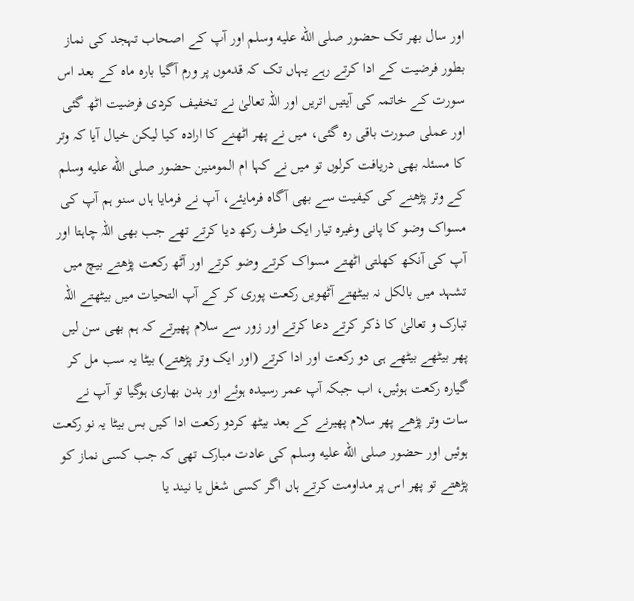اور سال بھر تک حضور صلى الله عليه وسلم اور آپ کے اصحاب تہجد کی نماز بطور فرضیت کے ادا کرتے رہے یہاں تک کہ قدموں پر ورم آگیا بارہ ماہ کے بعد اس سورت کے خاتمہ کی آیتیں اتریں اور اللہ تعالیٰ نے تخفیف کردی فرضیت اٹھ گئی اور عملی صورت باقی رہ گئی، میں نے پھر اٹھنے کا ارادہ کیا لیکن خیال آیا کہ وتر کا مسئلہ بھی دریافت کرلوں تو میں نے کہا ام المومنین حضور صلى الله عليه وسلم کے وتر پڑھنے کی کیفیت سے بھی آگاہ فرمایئے، آپ نے فرمایا ہاں سنو ہم آپ کی مسواک وضو کا پانی وغیرہ تیار ایک طرف رکھ دیا کرتے تھے جب بھی اللہ چاہتا اور آپ کی آنکھ کھلتی اٹھتے مسواک کرتے وضو کرتے اور آٹھ رکعت پڑھتے بیچ میں تشہد میں بالکل نہ بیٹھتے آٹھویں رکعت پوری کر کے آپ التحیات میں بیٹھتے اللہ تبارک و تعالیٰ کا ذکر کرتے دعا کرتے اور زور سے سلام پھیرتے کہ ہم بھی سن لیں پھر بیٹھے بیٹھے ہی دو رکعت اور ادا کرتے (اور ایک وتر پڑھتے) بیٹا یہ سب مل کر گیارہ رکعت ہوئیں، اب جبکہ آپ عمر رسیدہ ہوئے اور بدن بھاری ہوگیا تو آپ نے سات وتر پڑھے پھر سلام پھیرنے کے بعد بیٹھ کردو رکعت ادا کیں بس بیٹا یہ نو رکعت ہوئیں اور حضور صلى الله عليه وسلم کی عادت مبارک تھی کہ جب کسی نماز کو پڑھتے تو پھر اس پر مداومت کرتے ہاں اگر کسی شغل یا نیند یا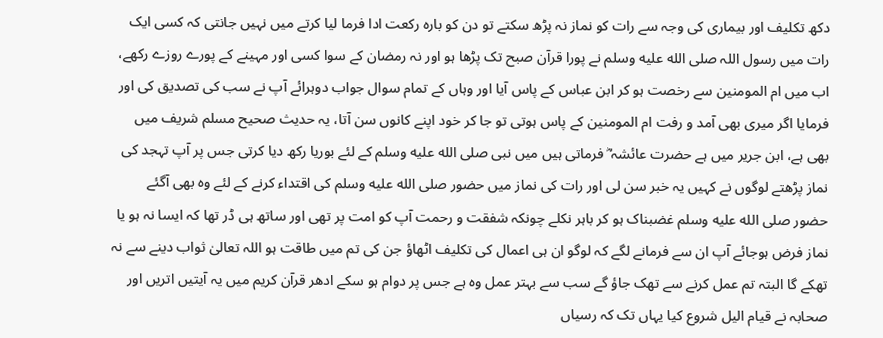دکھ تکلیف اور بیماری کی وجہ سے رات کو نماز نہ پڑھ سکتے تو دن کو بارہ رکعت ادا فرما لیا کرتے میں نہیں جانتی کہ کسی ایک رات میں رسول اللہ صلى الله عليه وسلم نے پورا قرآن صبح تک پڑھا ہو اور نہ رمضان کے سوا کسی اور مہینے کے پورے روزے رکھے، اب میں ام المومنین سے رخصت ہو کر ابن عباس کے پاس آیا اور وہاں کے تمام سوال جواب دوہرائے آپ نے سب کی تصدیق کی اور فرمایا اگر میری بھی آمد و رفت ام المومنین کے پاس ہوتی تو جا کر خود اپنے کانوں سن آتا، یہ حدیث صحیح مسلم شریف میں بھی ہے، ابن جریر میں ہے حضرت عائشہ ؓ فرماتی ہیں میں نبی صلى الله عليه وسلم کے لئے بوریا رکھ دیا کرتی جس پر آپ تہجد کی نماز پڑھتے لوگوں نے کہیں یہ خبر سن لی اور رات کی نماز میں حضور صلى الله عليه وسلم کی اقتداء کرنے کے لئے وہ بھی آگئے حضور صلى الله عليه وسلم غضبناک ہو کر باہر نکلے چونکہ شفقت و رحمت آپ کو امت پر تھی اور ساتھ ہی ڈر تھا کہ ایسا نہ ہو یا نماز فرض ہوجائے آپ ان سے فرمانے لگے کہ لوگو ان ہی اعمال کی تکلیف اٹھاؤ جن کی تم میں طاقت ہو اللہ تعالیٰ ثواب دینے سے نہ تھکے گا البتہ تم عمل کرنے سے تھک جاؤ گے سب سے بہتر عمل وہ ہے جس پر دوام ہو سکے ادھر قرآن کریم میں یہ آیتیں اتریں اور صحابہ نے قیام الیل شروع کیا یہاں تک کہ رسیاں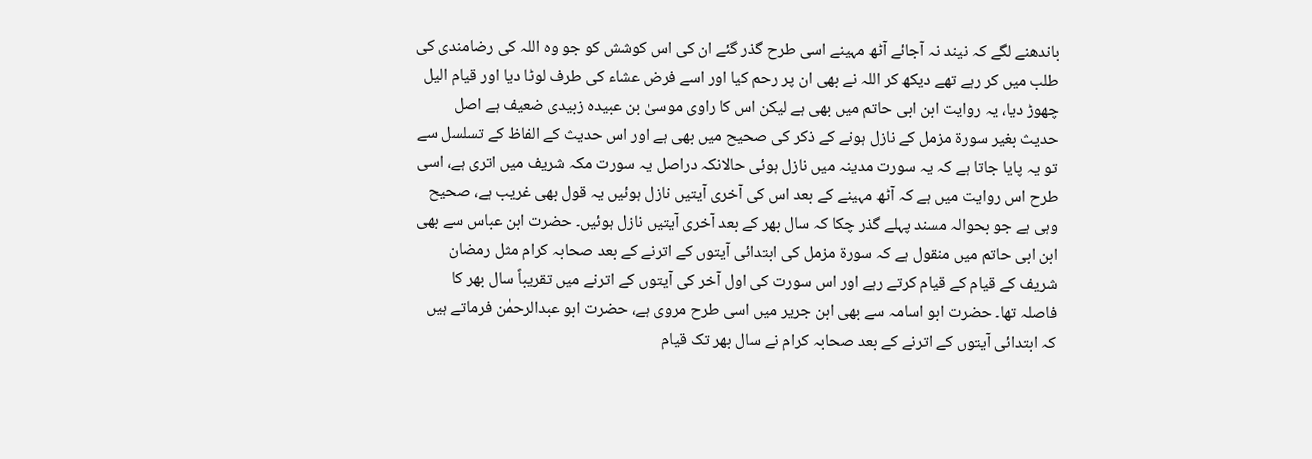باندھنے لگے کہ نیند نہ آجائے آٹھ مہینے اسی طرح گذر گئے ان کی اس کوشش کو جو وہ اللہ کی رضامندی کی طلب میں کر رہے تھے دیکھ کر اللہ نے بھی ان پر رحم کیا اور اسے فرض عشاء کی طرف لوٹا دیا اور قیام الیل چھوڑ دیا، یہ روایت ابن ابی حاتم میں بھی ہے لیکن اس کا راوی موسیٰ بن عبیدہ زبیدی ضعیف ہے اصل حدیث بغیر سورة مزمل کے نازل ہونے کے ذکر کی صحیح میں بھی ہے اور اس حدیث کے الفاظ کے تسلسل سے تو یہ پایا جاتا ہے کہ یہ سورت مدینہ میں نازل ہوئی حالانکہ دراصل یہ سورت مکہ شریف میں اتری ہے، اسی طرح اس روایت میں ہے کہ آٹھ مہینے کے بعد اس کی آخری آیتیں نازل ہوئیں یہ قول بھی غریب ہے، صحیح وہی ہے جو بحوالہ مسند پہلے گذر چکا کہ سال بھر کے بعد آخری آیتیں نازل ہوئیں۔ حضرت ابن عباس سے بھی ابن ابی حاتم میں منقول ہے کہ سورة مزمل کی ابتدائی آیتوں کے اترنے کے بعد صحابہ کرام مثل رمضان شریف کے قیام کے قیام کرتے رہے اور اس سورت کی اول آخر کی آیتوں کے اترنے میں تقریباً سال بھر کا فاصلہ تھا۔ حضرت ابو اسامہ سے بھی ابن جریر میں اسی طرح مروی ہے، حضرت ابو عبدالرحمٰن فرماتے ہیں کہ ابتدائی آیتوں کے اترنے کے بعد صحابہ کرام نے سال بھر تک قیام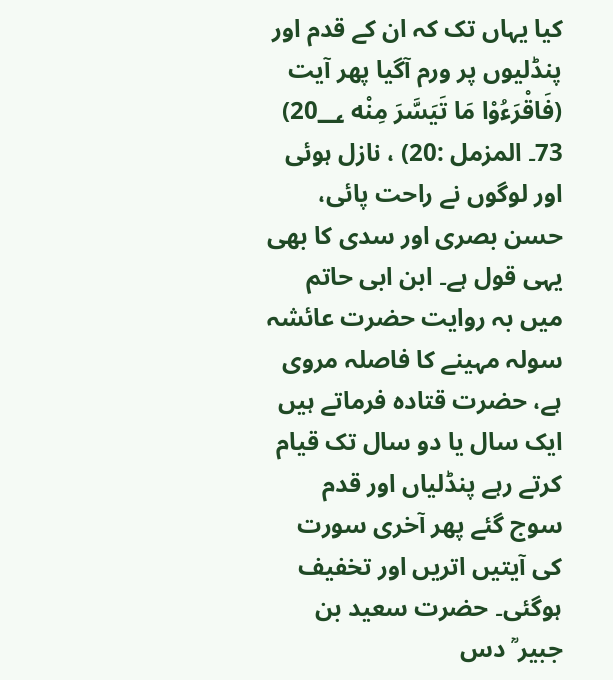کیا یہاں تک کہ ان کے قدم اور پنڈلیوں پر ورم آگیا پھر آیت (فَاقْرَءُوْا مَا تَيَسَّرَ مِنْه 20؀) 73۔ المزمل :20) ، نازل ہوئی اور لوگوں نے راحت پائی، حسن بصری اور سدی کا بھی یہی قول ہے۔ ابن ابی حاتم میں بہ روایت حضرت عائشہ سولہ مہینے کا فاصلہ مروی ہے، حضرت قتادہ فرماتے ہیں ایک سال یا دو سال تک قیام کرتے رہے پنڈلیاں اور قدم سوج گئے پھر آخری سورت کی آیتیں اتریں اور تخفیف ہوگئی۔ حضرت سعید بن جبیر ؒ دس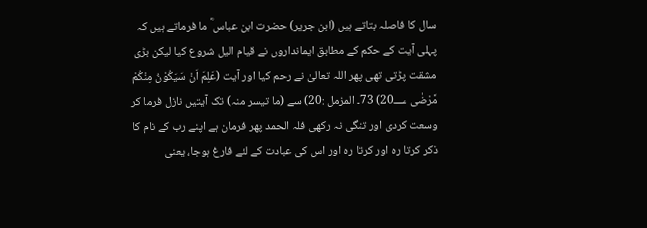سال کا فاصلہ بتاتے ہیں (ابن جریر) حضرت ابن عباس ؓ ما فرماتے ہیں کہ پہلی آیت کے حکم کے مطابق ایمانداروں نے قیام الیل شروع کیا لیکن بڑی مشقت پڑتی تھی پھر اللہ تعالیٰ نے رحم کیا اور آیت (عَلِمَ اَنْ سَيَكُوْنُ مِنْكُمْ مَّرْضٰى 20؀) 73۔ المزمل :20) سے (ما تیسر منہ) تک آیتیں نازل فرما کر وسعت کردی اور تنگی نہ رکھی فلہ الحمد پھر فرمان ہے اپنے رب کے نام کا ذکر کرتا رہ اور کرتا رہ اور اس کی عبادت کے لئے فارغ ہوجا، یعنی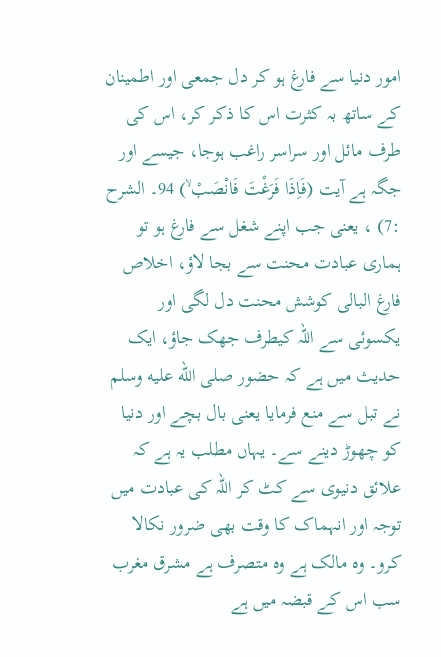امور دنیا سے فارغ ہو کر دل جمعی اور اطمینان کے ساتھ بہ کثرت اس کا ذکر کر، اس کی طرف مائل اور سراسر راغب ہوجا، جیسے اور جگہ ہے آیت (فَاِذَا فَرَغْتَ فَانْصَبْ ۙ) 94۔ الشرح :7) ، یعنی جب اپنے شغل سے فارغ ہو تو ہماری عبادت محنت سے بجا لاؤ، اخلاص فارغ البالی کوشش محنت دل لگی اور یکسوئی سے اللہ کیطرف جھک جاؤ، ایک حدیث میں ہے کہ حضور صلى الله عليه وسلم نے تبل سے منع فرمایا یعنی بال بچے اور دنیا کو چھوڑ دینے سے۔ یہاں مطلب یہ ہے کہ علائق دنیوی سے کٹ کر اللہ کی عبادت میں توجہ اور انہماک کا وقت بھی ضرور نکالا کرو۔ وہ مالک ہے وہ متصرف ہے مشرق مغرب سب اس کے قبضہ میں ہے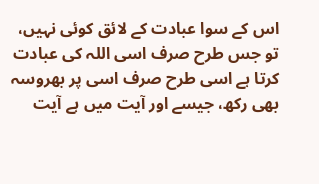اس کے سوا عبادت کے لائق کوئی نہیں، تو جس طرح صرف اسی اللہ کی عبادت کرتا ہے اسی طرح صرف اسی پر بھروسہ بھی رکھ، جیسے اور آیت میں ہے آیت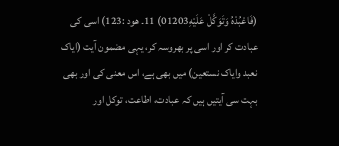(فَاعْبُدْهُ وَتَوَكَّلْ عَلَيْهِ01203) 11۔ ھود :123) اسی کی عبادت کر اور اسی پر بھروسہ کر، یہی مضمون آیت (ایاک نعبد وایاک نستعین) میں بھی ہے، اس معنی کی اور بھی بہت سی آیتیں ہیں کہ عبادت، اطاعت، توکل اور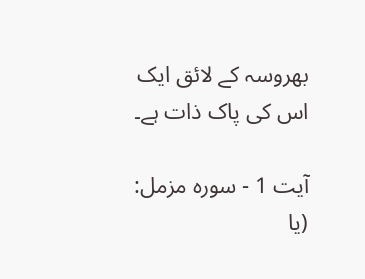بھروسہ کے لائق ایک اس کی پاک ذات ہے۔

آیت 1 - سورہ مزمل: (يا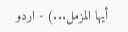أيها المزمل...) - اردو